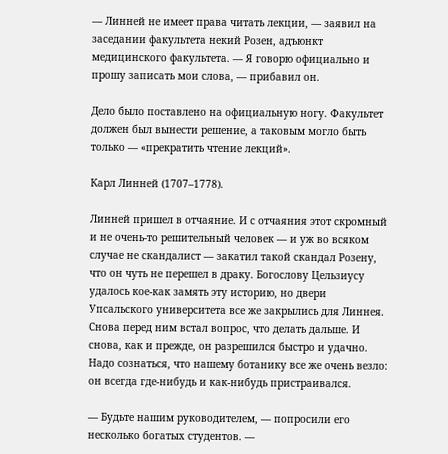— Линней не имеет права читать лекции, — заявил на заседании факультета некий Розен, адъюнкт медицинского факультета. — Я говорю официально и прошу записать мои слова, — прибавил он.

Дело было поставлено на официальную ногу. Факультет должен был вынести решение, а таковым могло быть только — «прекратить чтение лекций».

Карл Линней (1707–1778).

Линней пришел в отчаяние. И с отчаяния этот скромный и не очень-то решительный человек — и уж во всяком случае не скандалист — закатил такой скандал Розену, что он чуть не перешел в драку. Богослову Цельзиусу удалось кое-как замять эту историю, но двери Упсальского университета все же закрылись для Линнея. Снова перед ним встал вопрос, что делать дальше. И снова, как и прежде, он разрешился быстро и удачно. Надо сознаться, что нашему ботанику все же очень везло: он всегда где-нибудь и как-нибудь пристраивался.

— Будьте нашим руководителем, — попросили его несколько богатых студентов. —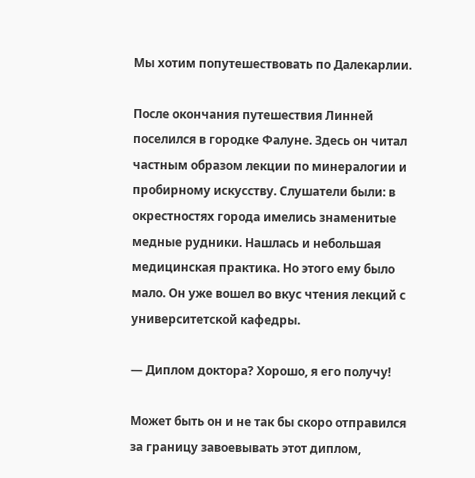Мы хотим попутешествовать по Далекарлии.

После окончания путешествия Линней поселился в городке Фалуне. Здесь он читал частным образом лекции по минералогии и пробирному искусству. Слушатели были: в окрестностях города имелись знаменитые медные рудники. Нашлась и небольшая медицинская практика. Но этого ему было мало. Он уже вошел во вкус чтения лекций с университетской кафедры.

— Диплом доктора? Хорошо, я его получу!

Может быть он и не так бы скоро отправился за границу завоевывать этот диплом,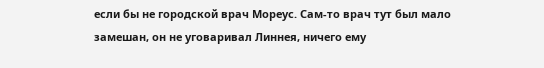если бы не городской врач Мореус. Сам-то врач тут был мало замешан, он не уговаривал Линнея, ничего ему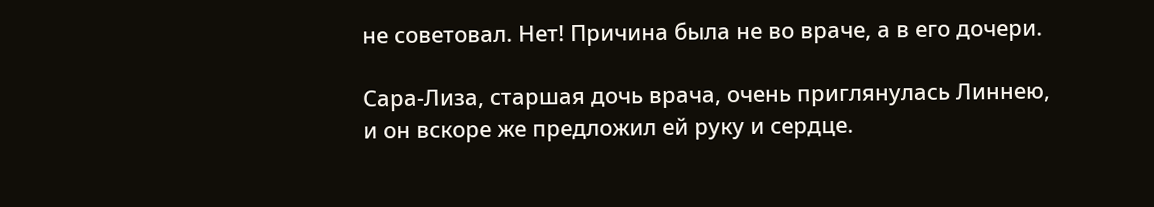не советовал. Нет! Причина была не во враче, а в его дочери.

Сара-Лиза, старшая дочь врача, очень приглянулась Линнею, и он вскоре же предложил ей руку и сердце.